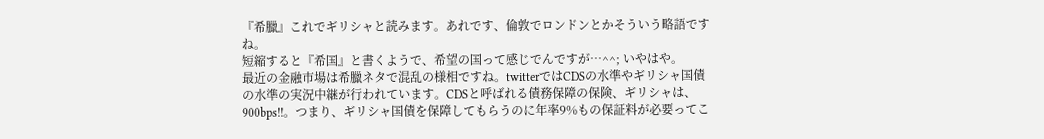『希臘』これでギリシャと読みます。あれです、倫敦でロンドンとかそういう略語ですね。
短縮すると『希国』と書くようで、希望の国って感じでんですが…^^; いやはや。
最近の金融市場は希臘ネタで混乱の様相ですね。twitterではCDSの水準やギリシャ国債の水準の実況中継が行われています。CDSと呼ばれる債務保障の保険、ギリシャは、900bps!!。つまり、ギリシャ国債を保障してもらうのに年率9%もの保証料が必要ってこ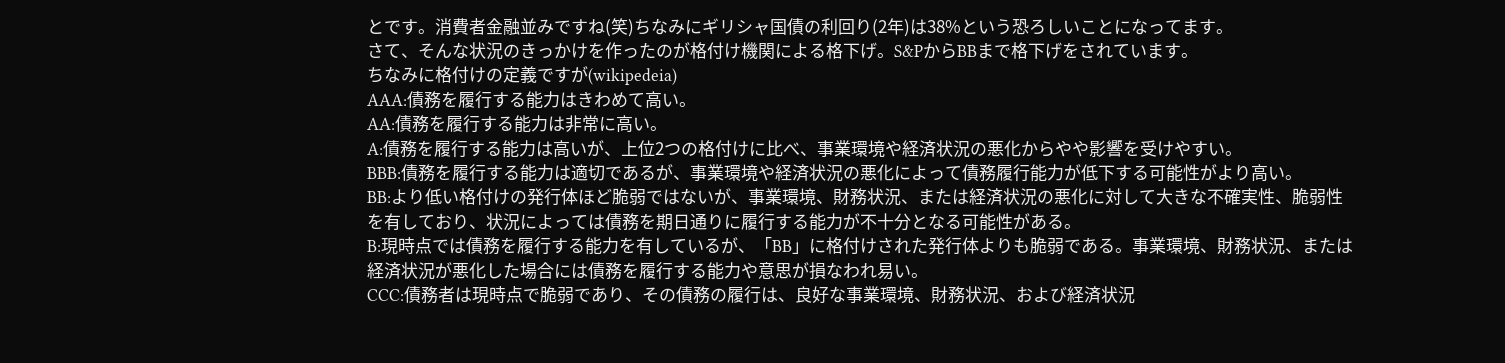とです。消費者金融並みですね(笑)ちなみにギリシャ国債の利回り(2年)は38%という恐ろしいことになってます。
さて、そんな状況のきっかけを作ったのが格付け機関による格下げ。S&PからBBまで格下げをされています。
ちなみに格付けの定義ですが(wikipedeia)
AAA:債務を履行する能力はきわめて高い。
AA:債務を履行する能力は非常に高い。
A:債務を履行する能力は高いが、上位2つの格付けに比べ、事業環境や経済状況の悪化からやや影響を受けやすい。
BBB:債務を履行する能力は適切であるが、事業環境や経済状況の悪化によって債務履行能力が低下する可能性がより高い。
BB:より低い格付けの発行体ほど脆弱ではないが、事業環境、財務状況、または経済状況の悪化に対して大きな不確実性、脆弱性を有しており、状況によっては債務を期日通りに履行する能力が不十分となる可能性がある。
B:現時点では債務を履行する能力を有しているが、「BB」に格付けされた発行体よりも脆弱である。事業環境、財務状況、または経済状況が悪化した場合には債務を履行する能力や意思が損なわれ易い。
CCC:債務者は現時点で脆弱であり、その債務の履行は、良好な事業環境、財務状況、および経済状況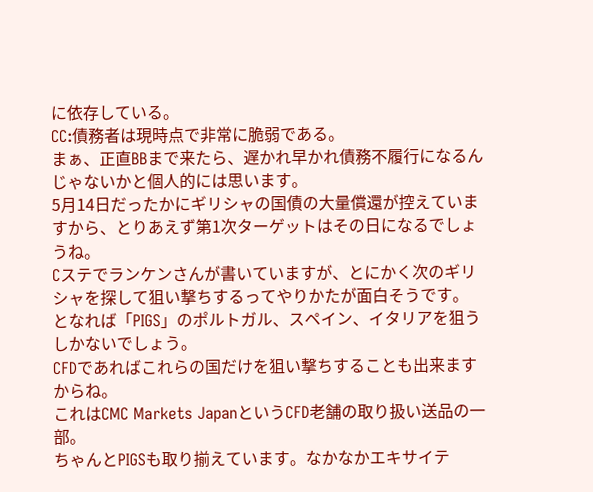に依存している。
CC:債務者は現時点で非常に脆弱である。
まぁ、正直BBまで来たら、遅かれ早かれ債務不履行になるんじゃないかと個人的には思います。
5月14日だったかにギリシャの国債の大量償還が控えていますから、とりあえず第1次ターゲットはその日になるでしょうね。
Cステでランケンさんが書いていますが、とにかく次のギリシャを探して狙い撃ちするってやりかたが面白そうです。
となれば「PIGS」のポルトガル、スペイン、イタリアを狙うしかないでしょう。
CFDであればこれらの国だけを狙い撃ちすることも出来ますからね。
これはCMC Markets JapanというCFD老舗の取り扱い送品の一部。
ちゃんとPIGSも取り揃えています。なかなかエキサイテ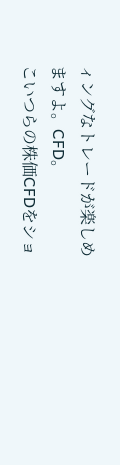ィングなトレードが楽しめますよ。CFD。
こいつらの株価CFDをショ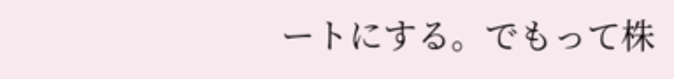ートにする。でもって株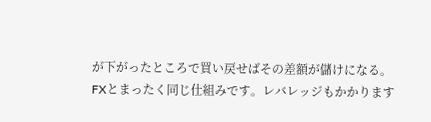が下がったところで買い戻せばその差額が儲けになる。
FXとまったく同じ仕組みです。レバレッジもかかります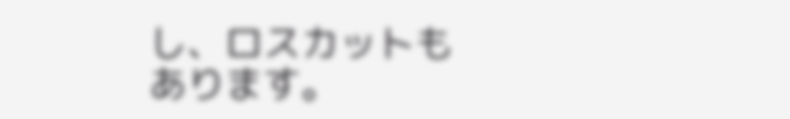し、ロスカットもあります。